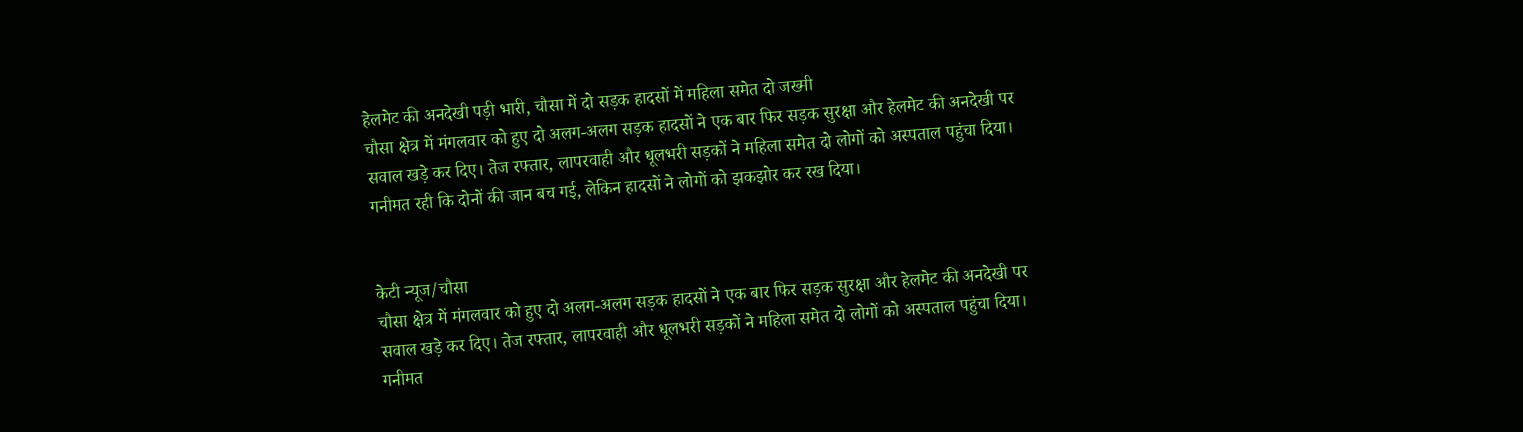हेलमेट की अनदेखी पड़ी भारी, चौसा में दो सड़क हादसों में महिला समेत दो जख्मी
चौसा क्षेत्र में मंगलवार को हुए दो अलग-अलग सड़क हादसों ने एक बार फिर सड़क सुरक्षा और हेलमेट की अनदेखी पर सवाल खड़े कर दिए। तेज रफ्तार, लापरवाही और धूलभरी सड़कों ने महिला समेत दो लोगों को अस्पताल पहुंचा दिया। गनीमत रही कि दोनों की जान बच गई, लेकिन हादसों ने लोगों को झकझोर कर रख दिया।


केटी न्यूज/चौसा
चौसा क्षेत्र में मंगलवार को हुए दो अलग-अलग सड़क हादसों ने एक बार फिर सड़क सुरक्षा और हेलमेट की अनदेखी पर सवाल खड़े कर दिए। तेज रफ्तार, लापरवाही और धूलभरी सड़कों ने महिला समेत दो लोगों को अस्पताल पहुंचा दिया। गनीमत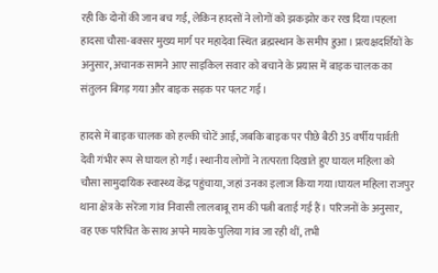रही कि दोनों की जान बच गई, लेकिन हादसों ने लोगों को झकझोर कर रख दिया।पहला हादसा चौसा-बक्सर मुख्य मार्ग पर महादेवा स्थित ब्रह्मस्थान के समीप हुआ। प्रत्यक्षदर्शियों के अनुसार, अचानक सामने आए साइकिल सवार को बचाने के प्रयास में बाइक चालक का संतुलन बिगड़ गया और बाइक सड़क पर पलट गई।

हादसे में बाइक चालक को हल्की चोटें आईं, जबकि बाइक पर पीछे बैठी 35 वर्षीय पार्वती देवी गंभीर रूप से घायल हो गईं। स्थानीय लोगों ने तत्परता दिखाते हुए घायल महिला को चौसा सामुदायिक स्वास्थ्य केंद्र पहुंचाया, जहां उनका इलाज किया गया।घायल महिला राजपुर थाना क्षेत्र के सरेंजा गांव निवासी लालबाबू राम की पत्नी बताई गई हैं। परिजनों के अनुसार, वह एक परिचित के साथ अपने मायके पुलिया गांव जा रही थीं, तभी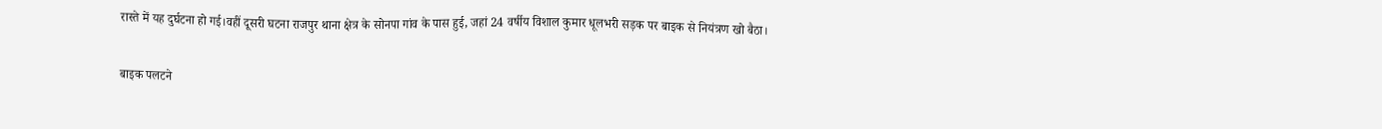रास्ते में यह दुर्घटना हो गई।वहीं दूसरी घटना राजपुर थाना क्षेत्र के सोनपा गांव के पास हुई, जहां 24 वर्षीय विशाल कुमार धूलभरी सड़क पर बाइक से नियंत्रण खो बैठा।

बाइक पलटने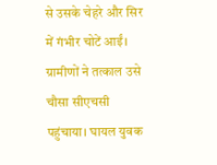से उसके चेहरे और सिर में गंभीर चोटें आईं। ग्रामीणों ने तत्काल उसे चौसा सीएचसी पहुंचाया। घायल युवक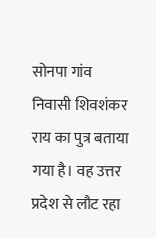सोनपा गांव निवासी शिवशंकर राय का पुत्र बताया गया है। वह उत्तर प्रदेश से लौट रहा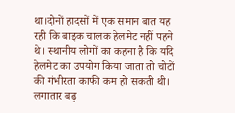था।दोनों हादसों में एक समान बात यह रही कि बाइक चालक हेलमेट नहीं पहने थे। स्थानीय लोगों का कहना है कि यदि हेलमेट का उपयोग किया जाता तो चोटों की गंभीरता काफी कम हो सकती थी। लगातार बढ़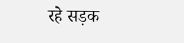रहे सड़क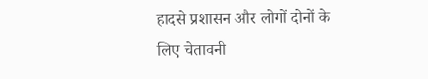हादसे प्रशासन और लोगों दोनों के लिए चेतावनी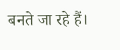बनते जा रहे हैं।